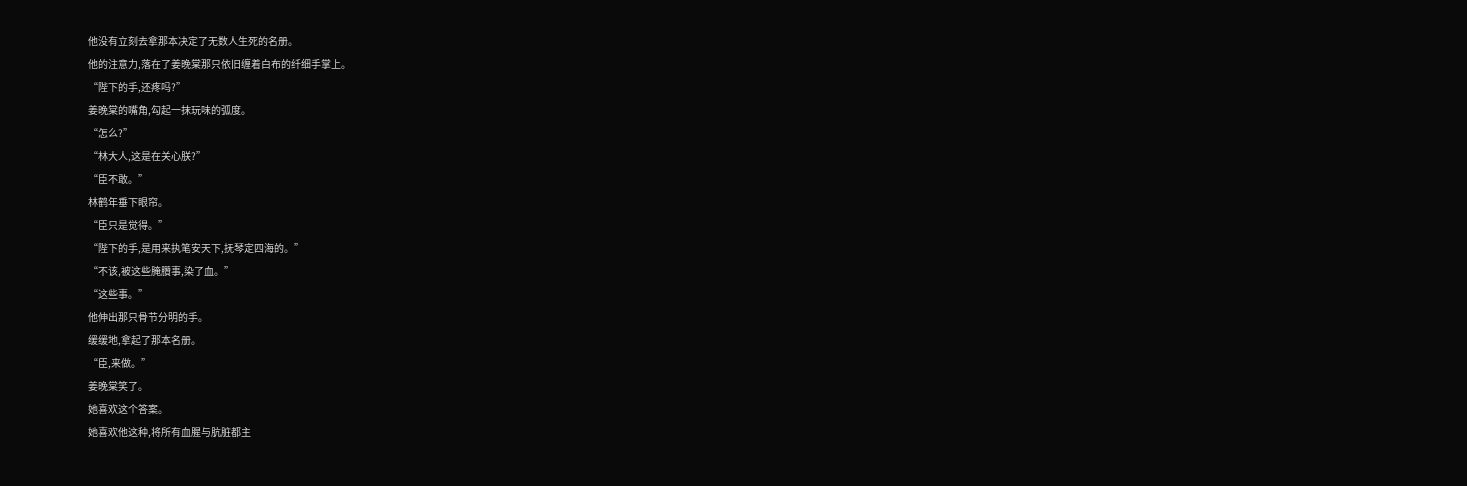他没有立刻去拿那本决定了无数人生死的名册。
他的注意力,落在了姜晚棠那只依旧缠着白布的纤细手掌上。
“陛下的手,还疼吗?”
姜晚棠的嘴角,勾起一抹玩味的弧度。
“怎么?”
“林大人,这是在关心朕?”
“臣不敢。”
林鹤年垂下眼帘。
“臣只是觉得。”
“陛下的手,是用来执笔安天下,抚琴定四海的。”
“不该,被这些腌臢事,染了血。”
“这些事。”
他伸出那只骨节分明的手。
缓缓地,拿起了那本名册。
“臣,来做。”
姜晚棠笑了。
她喜欢这个答案。
她喜欢他这种,将所有血腥与肮脏都主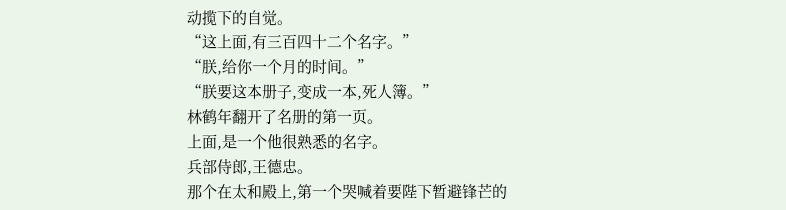动揽下的自觉。
“这上面,有三百四十二个名字。”
“朕,给你一个月的时间。”
“朕要这本册子,变成一本,死人簿。”
林鹤年翻开了名册的第一页。
上面,是一个他很熟悉的名字。
兵部侍郎,王德忠。
那个在太和殿上,第一个哭喊着要陛下暂避锋芒的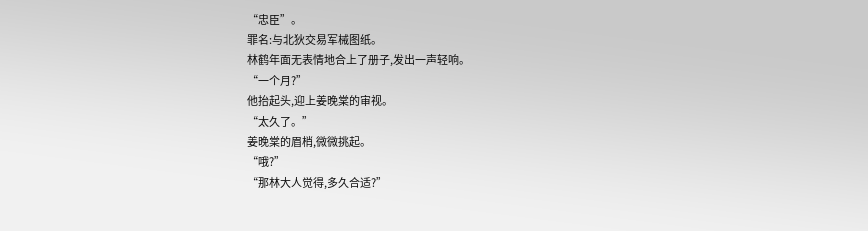“忠臣”。
罪名:与北狄交易军械图纸。
林鹤年面无表情地合上了册子,发出一声轻响。
“一个月?”
他抬起头,迎上姜晚棠的审视。
“太久了。”
姜晚棠的眉梢,微微挑起。
“哦?”
“那林大人觉得,多久合适?”